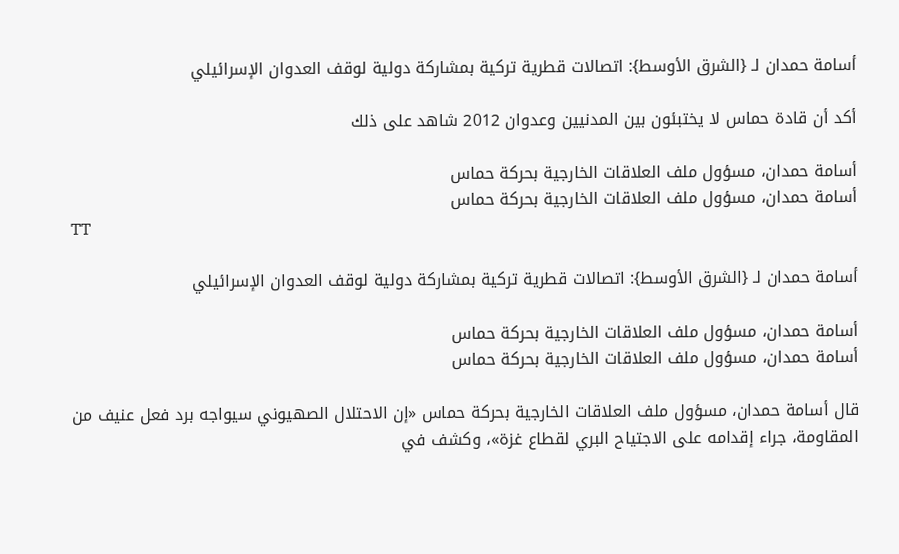أسامة حمدان لـ {الشرق الأوسط}: اتصالات قطرية تركية بمشاركة دولية لوقف العدوان الإسرائيلي

أكد أن قادة حماس لا يختبئون بين المدنيين وعدوان 2012 شاهد على ذلك

أسامة حمدان، مسؤول ملف العلاقات الخارجية بحركة حماس
أسامة حمدان، مسؤول ملف العلاقات الخارجية بحركة حماس
TT

أسامة حمدان لـ {الشرق الأوسط}: اتصالات قطرية تركية بمشاركة دولية لوقف العدوان الإسرائيلي

أسامة حمدان، مسؤول ملف العلاقات الخارجية بحركة حماس
أسامة حمدان، مسؤول ملف العلاقات الخارجية بحركة حماس

قال أسامة حمدان، مسؤول ملف العلاقات الخارجية بحركة حماس «إن الاحتلال الصهيوني سيواجه برد فعل عنيف من المقاومة، جراء إقدامه على الاجتياح البري لقطاع غزة»، وكشف في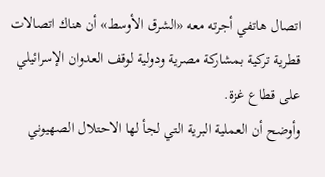اتصال هاتفي أجرته معه «الشرق الأوسط» أن هناك اتصالات قطرية تركية بمشاركة مصرية ودولية لوقف العدوان الإسرائيلي على قطاع غزة.
وأوضح أن العملية البرية التي لجأ لها الاحتلال الصهيوني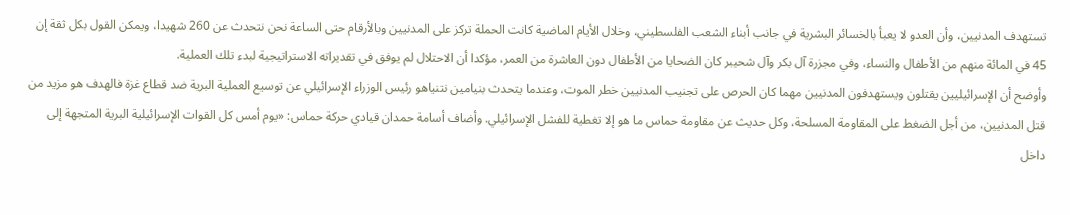تستهدف المدنيين، وأن العدو لا يعبأ بالخسائر البشرية في جانب أبناء الشعب الفلسطيني، وخلال الأيام الماضية كانت الحملة تركز على المدنيين وبالأرقام حتى الساعة نحن نتحدث عن 260 شهيدا، ويمكن القول بكل ثقة إن 45 في المائة منهم من الأطفال والنساء، وفي مجزرة آل بكر وآل شحيبر كان الضحايا من الأطفال دون العاشرة من العمر، مؤكدا أن الاحتلال لم يوفق في تقديراته الاستراتيجية لبدء تلك العملية.
وأوضح أن الإسرائيليين يقتلون ويستهدفون المدنيين مهما كان الحرص على تجنيب المدنيين خطر الموت، وعندما يتحدث بنيامين نتنياهو رئيس الوزراء الإسرائيلي عن توسيع العملية البرية ضد قطاع غزة فالهدف هو مزيد من قتل المدنيين، من أجل الضغط على المقاومة المسلحة، وكل حديث عن مقاومة حماس ما هو إلا تغطية للفشل الإسرائيلي. وأضاف أسامة حمدان قيادي حركة حماس: «يوم أمس كل القوات الإسرائيلية البرية المتجهة إلى داخل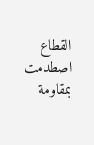القطاع اصطدمت بمقاومة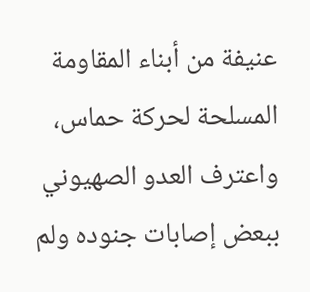عنيفة من أبناء المقاومة المسلحة لحركة حماس، واعترف العدو الصهيوني ببعض إصابات جنوده ولم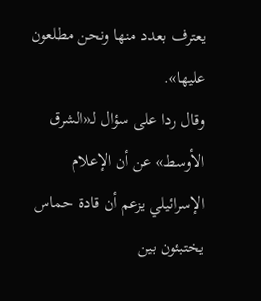يعترف بعدد منها ونحن مطلعون عليها».
وقال ردا على سؤال لـ«الشرق الأوسط» عن أن الإعلام الإسرائيلي يزعم أن قادة حماس يختبئون بين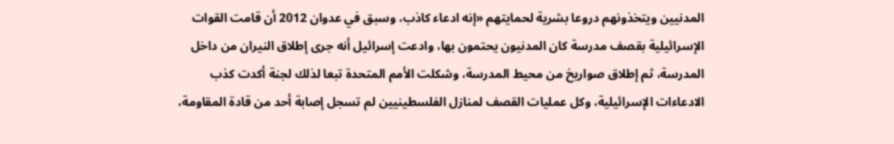المدنيين ويتخذونهم دروعا بشرية لحمايتهم «إنه ادعاء كاذب، وسبق في عدوان 2012 أن قامت القوات الإسرائيلية بقصف مدرسة كان المدنيون يحتمون بها، وادعت إسرائيل أنه جرى إطلاق النيران من داخل المدرسة، ثم إطلاق صواريخ من محيط المدرسة، وشكلت الأمم المتحدة تبعا لذلك لجنة أكدت كذب الادعاءات الإسرائيلية، وكل عمليات القصف لمنازل الفلسطينيين لم تسجل إصابة أحد من قادة المقاومة،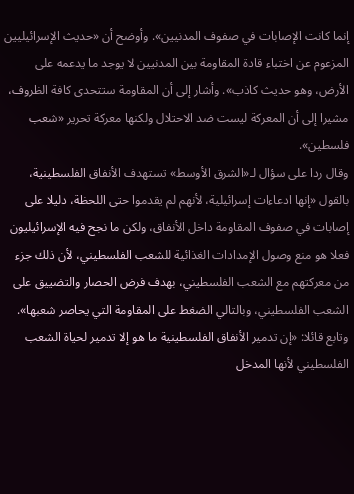إنما كانت الإصابات في صفوف المدنيين». وأوضح أن «حديث الإسرائيليين المزعوم عن اختباء قادة المقاومة بين المدنيين لا يوجد ما يدعمه على الأرض، وهو حديث كاذب». وأشار إلى أن المقاومة ستتحدى كافة الظروف، مشيرا إلى أن المعركة ليست ضد الاحتلال ولكنها معركة تحرير «شعب فلسطين».
وقال ردا على سؤال لـ«الشرق الأوسط» تستهدف الأنفاق الفلسطينية، بالقول «إنها ادعاءات إسرائيلية، لأنهم لم يقدموا حتى اللحظة، دليلا على إصابات في صفوف المقاومة داخل الأنفاق، ولكن ما نجح فيه الإسرائيليون فعلا هو منع وصول الإمدادات الغذائية للشعب الفلسطيني، لأن ذلك جزء من معركتهم مع الشعب الفلسطيني، بهدف فرض الحصار والتضييق على الشعب الفلسطيني، وبالتالي الضغط على المقاومة التي يحاصر شعبها». وتابع قائلا: «إن تدمير الأنفاق الفلسطينية ما هو إلا تدمير لحياة الشعب الفلسطيني لأنها المدخل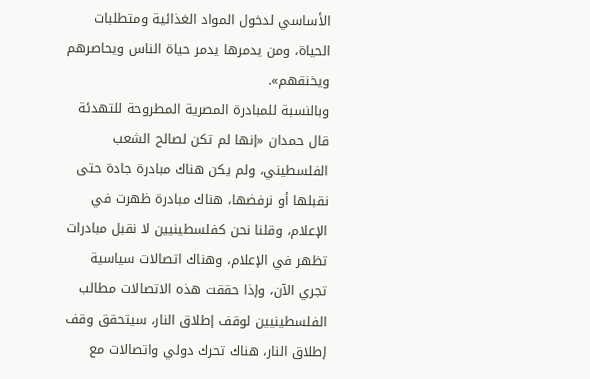الأساسي لدخول المواد الغذائية ومتطلبات الحياة، ومن يدمرها يدمر حياة الناس ويحاصرهم ويخنقهم».
وبالنسبة للمبادرة المصرية المطروحة للتهدئة قال حمدان «إنها لم تكن لصالح الشعب الفلسطيني، ولم يكن هناك مبادرة جادة حتى نقبلها أو نرفضها، هناك مبادرة ظهرت في الإعلام، وقلنا نحن كفلسطينيين لا نقبل مبادرات تظهر في الإعلام، وهناك اتصالات سياسية تجري الآن، وإذا حققت هذه الاتصالات مطالب الفلسطينيين لوقف إطلاق النار، سيتحقق وقف إطلاق النار، هناك تحرك دولي واتصالات مع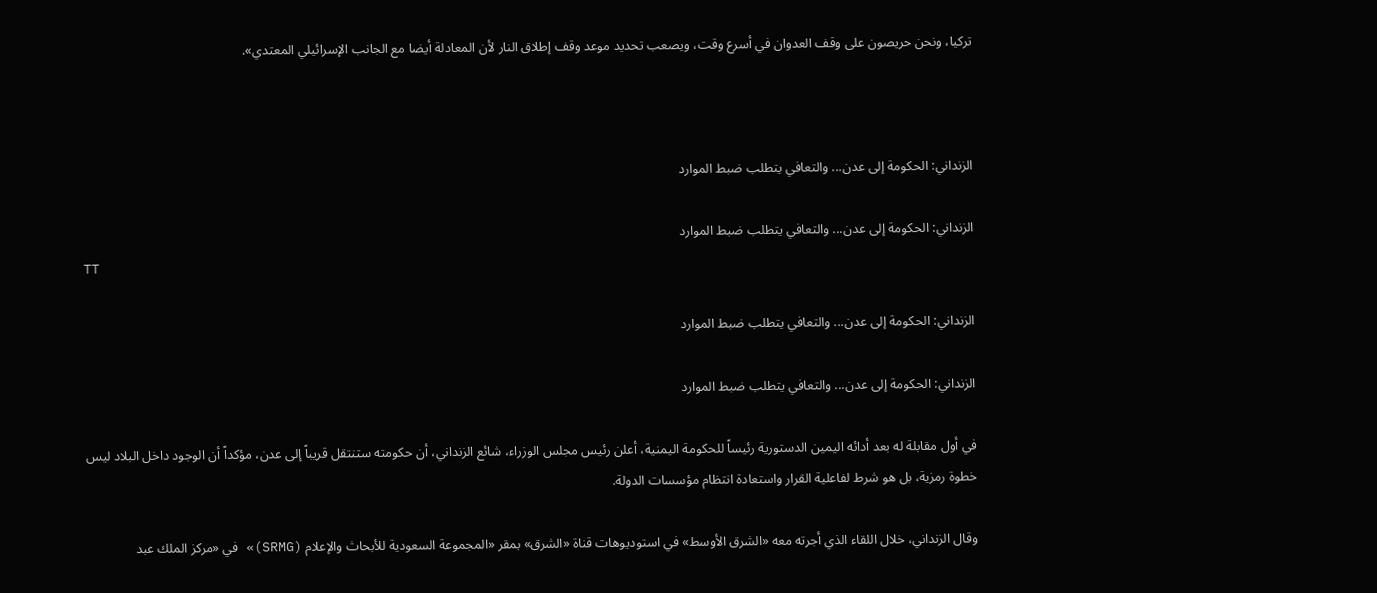تركيا، ونحن حريصون على وقف العدوان في أسرع وقت، ويصعب تحديد موعد وقف إطلاق النار لأن المعادلة أيضا مع الجانب الإسرائيلي المعتدي».



الزنداني: الحكومة إلى عدن... والتعافي يتطلب ضبط الموارد

الزنداني: الحكومة إلى عدن... والتعافي يتطلب ضبط الموارد
TT

الزنداني: الحكومة إلى عدن... والتعافي يتطلب ضبط الموارد

الزنداني: الحكومة إلى عدن... والتعافي يتطلب ضبط الموارد

في أول مقابلة له بعد أدائه اليمين الدستورية رئيساً للحكومة اليمنية، أعلن رئيس مجلس الوزراء، شائع الزنداني، أن حكومته ستنتقل قريباً إلى عدن، مؤكداً أن الوجود داخل البلاد ليس خطوة رمزية، بل هو شرط لفاعلية القرار واستعادة انتظام مؤسسات الدولة.

وقال الزنداني، خلال اللقاء الذي أجرته معه «الشرق الأوسط» في استوديوهات قناة «الشرق» بمقر «المجموعة السعودية للأبحاث والإعلام (SRMG)» في «مركز الملك عبد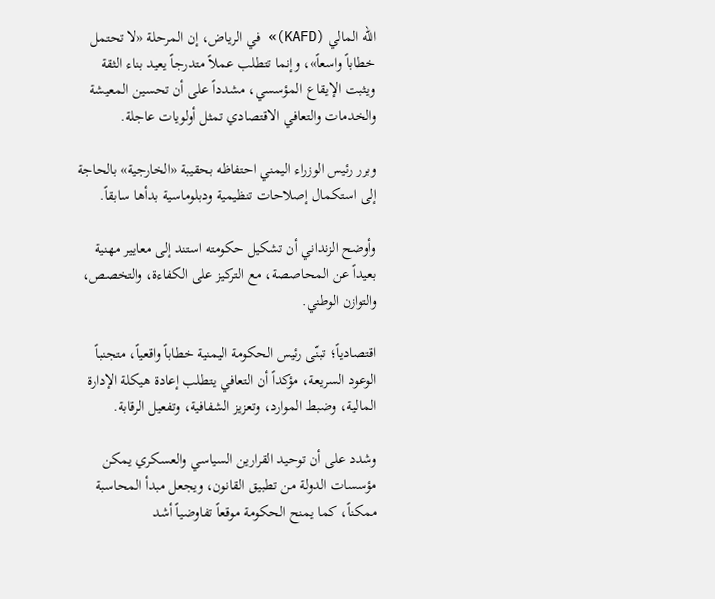الله المالي (KAFD)» في الرياض، إن المرحلة «لا تحتمل خطاباً واسعاً»، وإنما تتطلب عملاً متدرجاً يعيد بناء الثقة ويثبت الإيقاع المؤسسي، مشدداً على أن تحسين المعيشة والخدمات والتعافي الاقتصادي تمثل أولويات عاجلة.

وبرر رئيس الوزراء اليمني احتفاظه بحقيبة «الخارجية» بالحاجة إلى استكمال إصلاحات تنظيمية ودبلوماسية بدأها سابقاً.

وأوضح الزنداني أن تشكيل حكومته استند إلى معايير مهنية بعيداً عن المحاصصة، مع التركيز على الكفاءة، والتخصص، والتوازن الوطني.

اقتصادياً؛ تبنّى رئيس الحكومة اليمنية خطاباً واقعياً، متجنباً الوعود السريعة، مؤكداً أن التعافي يتطلب إعادة هيكلة الإدارة المالية، وضبط الموارد، وتعزيز الشفافية، وتفعيل الرقابة.

وشدد على أن توحيد القرارين السياسي والعسكري يمكن مؤسسات الدولة من تطبيق القانون، ويجعل مبدأ المحاسبة ممكناً، كما يمنح الحكومة موقعاً تفاوضياً أشد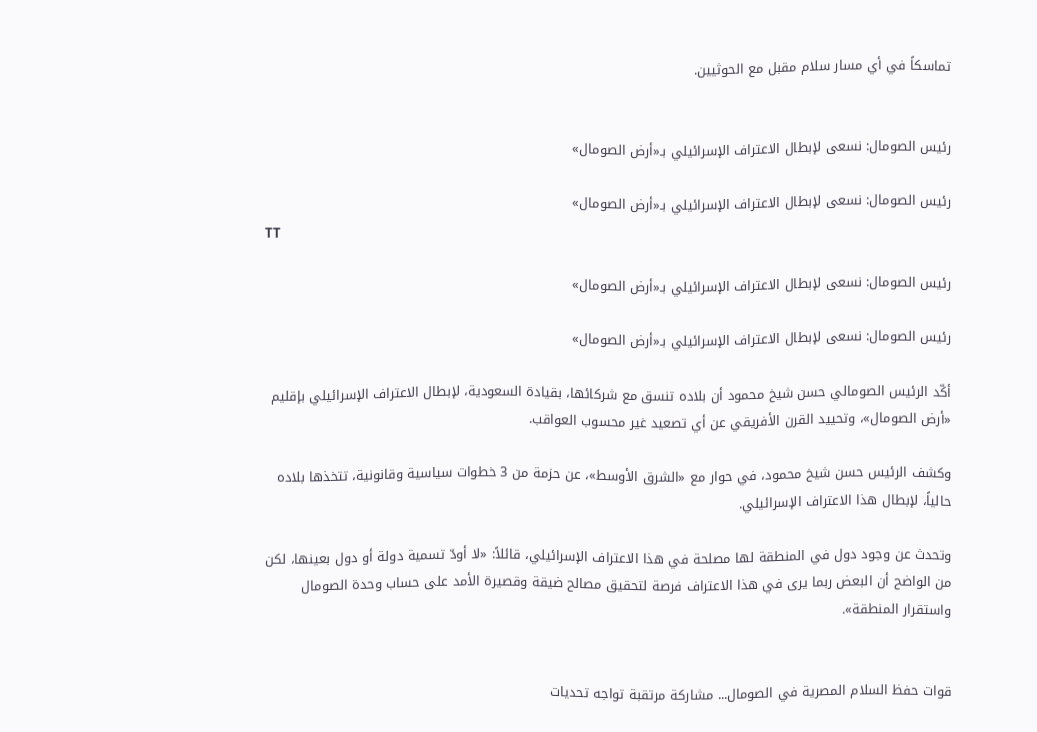تماسكاً في أي مسار سلام مقبل مع الحوثيين.


رئيس الصومال: نسعى لإبطال الاعتراف الإسرائيلي بـ«أرض الصومال»

رئيس الصومال: نسعى لإبطال الاعتراف الإسرائيلي بـ«أرض الصومال»
TT

رئيس الصومال: نسعى لإبطال الاعتراف الإسرائيلي بـ«أرض الصومال»

رئيس الصومال: نسعى لإبطال الاعتراف الإسرائيلي بـ«أرض الصومال»

أكّد الرئيس الصومالي حسن شيخ محمود أن بلاده تنسق مع شركائها، بقيادة السعودية، لإبطال الاعتراف الإسرائيلي بإقليم «أرض الصومال»، وتحييد القرن الأفريقي عن أي تصعيد غير محسوب العواقب.

وكشف الرئيس حسن شيخ محمود، في حوار مع «الشرق الأوسط»، عن حزمة من 3 خطوات سياسية وقانونية، تتخذها بلاده حالياً، لإبطال هذا الاعتراف الإسرائيلي.

وتحدث عن وجود دول في المنطقة لها مصلحة في هذا الاعتراف الإسرائيلي، قائلاً: «لا أودّ تسمية دولة أو دول بعينها، لكن من الواضح أن البعض ربما يرى في هذا الاعتراف فرصة لتحقيق مصالح ضيقة وقصيرة الأمد على حساب وحدة الصومال واستقرار المنطقة».


قوات حفظ السلام المصرية في الصومال... مشاركة مرتقبة تواجه تحديات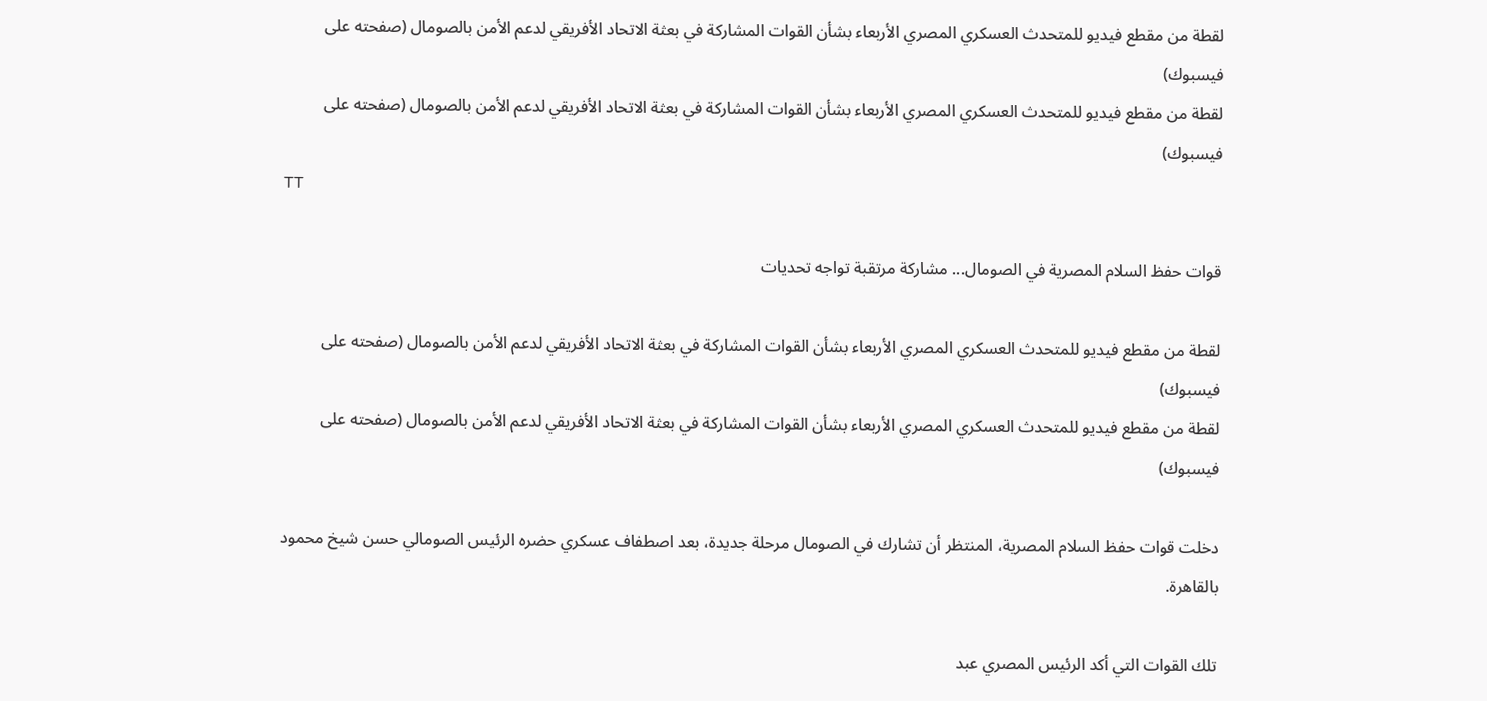لقطة من مقطع فيديو للمتحدث العسكري المصري الأربعاء بشأن القوات المشاركة في بعثة الاتحاد الأفريقي لدعم الأمن بالصومال (صفحته على فيسبوك)
لقطة من مقطع فيديو للمتحدث العسكري المصري الأربعاء بشأن القوات المشاركة في بعثة الاتحاد الأفريقي لدعم الأمن بالصومال (صفحته على فيسبوك)
TT

قوات حفظ السلام المصرية في الصومال... مشاركة مرتقبة تواجه تحديات

لقطة من مقطع فيديو للمتحدث العسكري المصري الأربعاء بشأن القوات المشاركة في بعثة الاتحاد الأفريقي لدعم الأمن بالصومال (صفحته على فيسبوك)
لقطة من مقطع فيديو للمتحدث العسكري المصري الأربعاء بشأن القوات المشاركة في بعثة الاتحاد الأفريقي لدعم الأمن بالصومال (صفحته على فيسبوك)

دخلت قوات حفظ السلام المصرية، المنتظر أن تشارك في الصومال مرحلة جديدة، بعد اصطفاف عسكري حضره الرئيس الصومالي حسن شيخ محمود بالقاهرة.

تلك القوات التي أكد الرئيس المصري عبد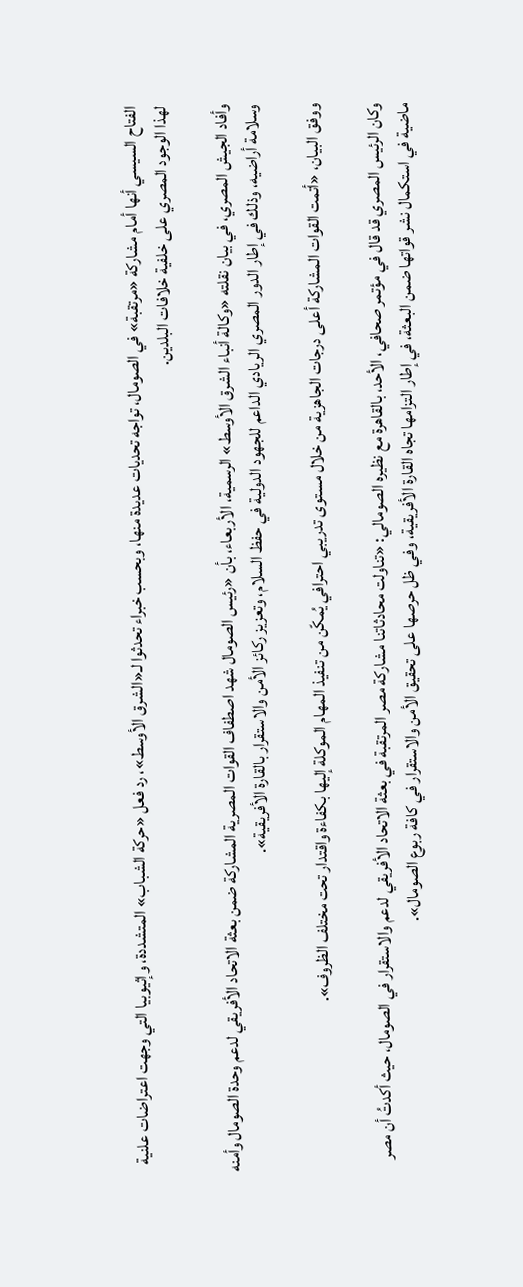الفتاح السيسي أنها أمام مشاركة «مرتقبة» في الصومال، تواجه تحديات عديدة منها، وبحسب خبراء تحدثوا لـ«الشرق الأوسط»، رد فعل «حركة الشباب» المتشددة، وإثيوبيا التي وجهت اعتراضات علنية لهذا الوجود المصري على خلفية خلافات البلدين.

وأفاد الجيش المصري، في بيان نقلته «وكالة أنباء الشرق الأوسط» الرسمية، الأربعاء، بأن «رئيس الصومال شهد اصطفاف القوات المصرية المشاركة ضمن بعثة الاتحاد الأفريقي لدعم وحدة الصومال وأمنه وسلامة أراضيه، وذلك في إطار الدور المصري الريادي الداعم للجهود الدولية في حفظ السلام، وتعزيز ركائز الأمن والاستقرار بالقارة الأفريقية».

ووفق البيان، «أتمت القوات المشاركة أعلى درجات الجاهزية من خلال مستوى تدريبي احترافي يُمكّن من تنفيذ المهام الموكلة إليها بكفاءة واقتدار تحت مختلف الظروف».

وكان الرئيس المصري قد قال في مؤتمر صحافي، الأحد، بالقاهرة مع نظيره الصومالي: «تناولت محادثاتنا مشاركة مصر المرتقبة في بعثة الاتحاد الأفريقي لدعم والاستقرار في الصومال، حيث أكدتُ أن مصر ماضية في استكمال نشر قواتها ضمن البعثة، في إطار التزامها تجاه القارة الأفريقية، وفي ظل حرصها على تحقيق الأمن والاستقرار في كافة ربوع الصومال».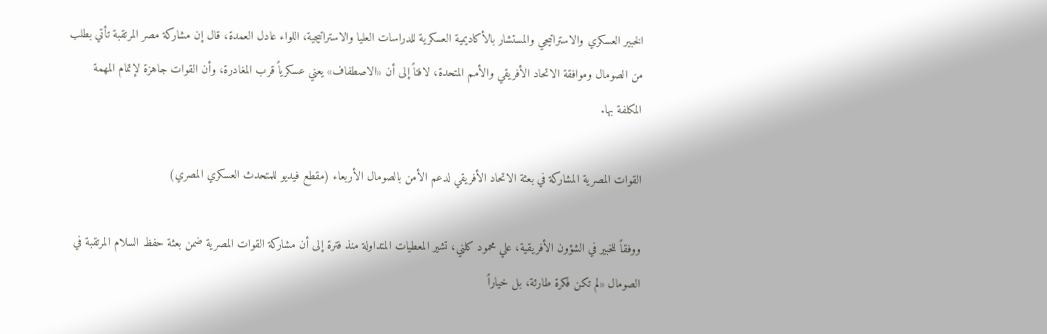الخبير العسكري والاستراتيجي والمستشار بالأكاديمية العسكرية للدراسات العليا والاستراتيجية، اللواء عادل العمدة، قال إن مشاركة مصر المرتقبة تأتي بطلب من الصومال وموافقة الاتحاد الأفريقي والأمم المتحدة، لافتاً إلى أن «الاصطفاف» يعني عسكرياً قرب المغادرة، وأن القوات جاهزة لإتمام المهمة المكلفة بها.

القوات المصرية المشاركة في بعثة الاتحاد الأفريقي لدعم الأمن بالصومال الأربعاء (مقطع فيديو للمتحدث العسكري المصري)

ووفقاً للخبير في الشؤون الأفريقية، علي محمود كلني، تشير المعطيات المتداولة منذ فترة إلى أن مشاركة القوات المصرية ضمن بعثة حفظ السلام المرتقبة في الصومال «لم تكن فكرة طارئة، بل خياراً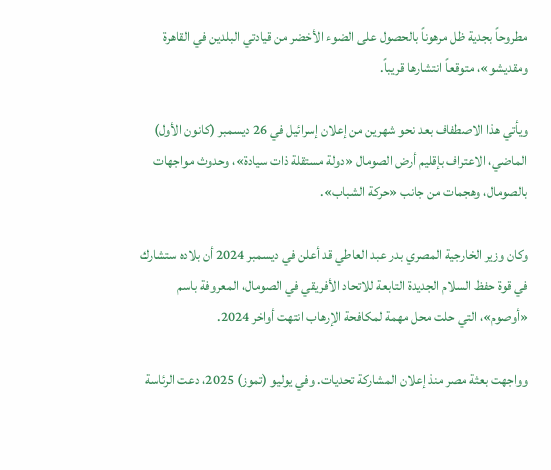مطروحاً بجدية ظل مرهوناً بالحصول على الضوء الأخضر من قيادتي البلدين في القاهرة ومقديشو»، متوقعاً انتشارها قريباً.

ويأتي هذا الاصطفاف بعد نحو شهرين من إعلان إسرائيل في 26 ديسمبر (كانون الأول) الماضي، الاعتراف بإقليم أرض الصومال «دولة مستقلة ذات سيادة»، وحدوث مواجهات بالصومال، وهجمات من جانب «حركة الشباب».

وكان وزير الخارجية المصري بدر عبد العاطي قد أعلن في ديسمبر 2024 أن بلاده ستشارك في قوة حفظ السلام الجديدة التابعة للاتحاد الأفريقي في الصومال، المعروفة باسم «أوصوم»، التي حلت محل مهمة لمكافحة الإرهاب انتهت أواخر 2024.

وواجهت بعثة مصر منذ إعلان المشاركة تحديات. وفي يوليو (تموز) 2025، دعت الرئاسة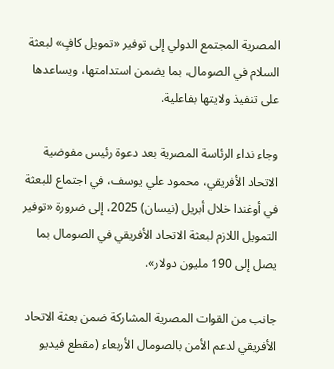المصرية المجتمع الدولي إلى توفير «تمويل كافٍ» لبعثة السلام في الصومال، بما يضمن استدامتها، ويساعدها على تنفيذ ولايتها بفاعلية.

وجاء نداء الرئاسة المصرية بعد دعوة رئيس مفوضية الاتحاد الأفريقي، محمود علي يوسف، في اجتماع للبعثة في أوغندا خلال أبريل (نيسان) 2025، إلى ضرورة «توفير التمويل اللازم لبعثة الاتحاد الأفريقي في الصومال بما يصل إلى 190 مليون دولار».

جانب من القوات المصرية المشاركة ضمن بعثة الاتحاد الأفريقي لدعم الأمن بالصومال الأربعاء (مقطع فيديو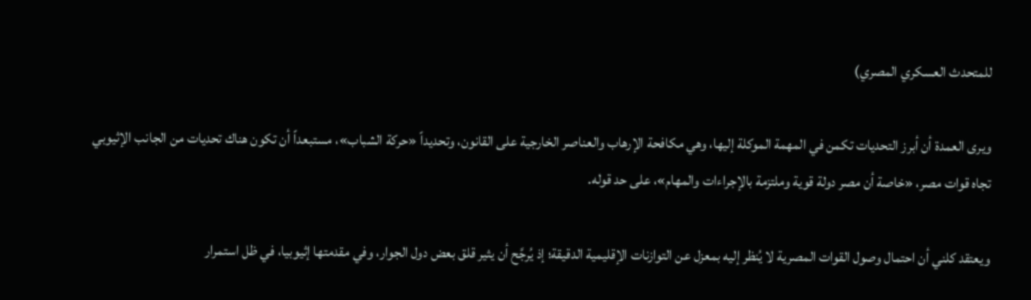للمتحدث العسكري المصري)

ويرى العمدة أن أبرز التحديات تكمن في المهمة الموكلة إليها، وهي مكافحة الإرهاب والعناصر الخارجية على القانون، وتحديداً «حركة الشباب»، مستبعداً أن تكون هناك تحديات من الجانب الإثيوبي تجاه قوات مصر، «خاصة أن مصر دولة قوية وملتزمة بالإجراءات والمهام»، على حد قوله.

ويعتقد كلني أن احتمال وصول القوات المصرية لا يُنظر إليه بمعزل عن التوازنات الإقليمية الدقيقة؛ إذ يُرجَّح أن يثير قلق بعض دول الجوار، وفي مقدمتها إثيوبيا، في ظل استمرار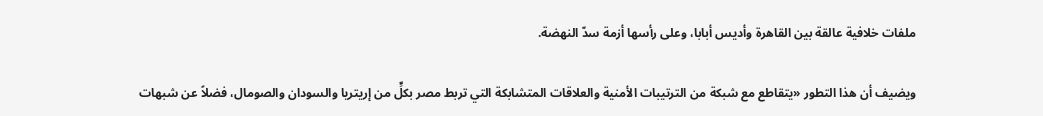ملفات خلافية عالقة بين القاهرة وأديس أبابا، وعلى رأسها أزمة سدّ النهضة.

ويضيف أن هذا التطور «يتقاطع مع شبكة من الترتيبات الأمنية والعلاقات المتشابكة التي تربط مصر بكلٍّ من إريتريا والسودان والصومال، فضلاً عن شبهات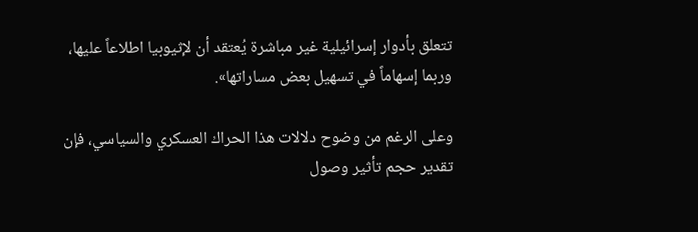تتعلق بأدوار إسرائيلية غير مباشرة يُعتقد أن لإثيوبيا اطلاعاً عليها، وربما إسهاماً في تسهيل بعض مساراتها».

وعلى الرغم من وضوح دلالات هذا الحراك العسكري والسياسي، فإن تقدير حجم تأثير وصول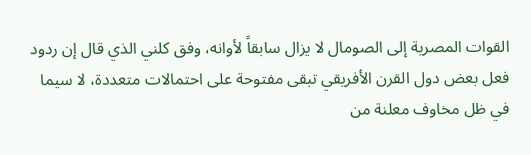القوات المصرية إلى الصومال لا يزال سابقاً لأوانه، وفق كلني الذي قال إن ردود فعل بعض دول القرن الأفريقي تبقى مفتوحة على احتمالات متعددة، لا سيما في ظل مخاوف معلنة من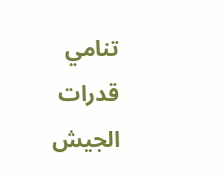تنامي قدرات الجيش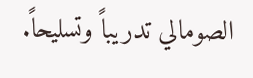الصومالي تدريباً وتسليحاً.